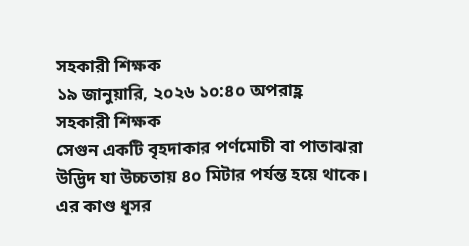সহকারী শিক্ষক
১৯ জানুয়ারি, ২০২৬ ১০:৪০ অপরাহ্ণ
সহকারী শিক্ষক
সেগুন একটি বৃহদাকার পর্ণমোচী বা পাতাঝরা উদ্ভিদ যা উচ্চতায় ৪০ মিটার পর্যন্ত হয়ে থাকে। এর কাণ্ড ধূসর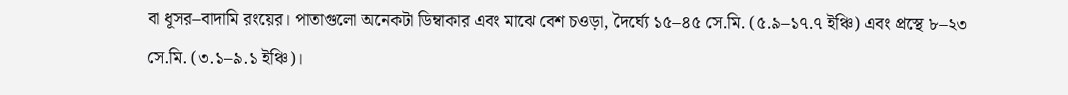বা ধূসর–বাদামি রংয়ের। পাতাগুলো অনেকটা ডিম্বাকার এবং মাঝে বেশ চওড়া, দৈর্ঘ্যে ১৫–৪৫ সে.মি. (৫.৯–১৭.৭ ইঞ্চি) এবং প্রস্থে ৮–২৩ সে.মি. (৩.১–৯.১ ইঞ্চি)।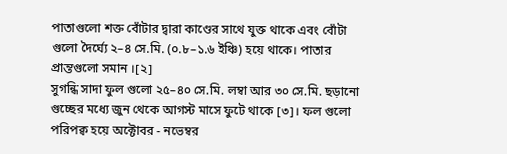পাতাগুলো শক্ত বোঁটার দ্বারা কাণ্ডের সাথে যুক্ত থাকে এবং বোঁটা গুলো দৈর্ঘ্যে ২–৪ সে.মি. (০.৮–১.৬ ইঞ্চি) হয়ে থাকে। পাতার প্রান্তগুলো সমান ।[২]
সুগন্ধি সাদা ফুল গুলো ২৫–৪০ সে.মি. লম্বা আর ৩০ সে.মি. ছড়ানো গুচ্ছের মধ্যে জুন থেকে আগস্ট মাসে ফুটে থাকে [৩]। ফল গুলো পরিপক্ব হয়ে অক্টোবর - নভেম্বর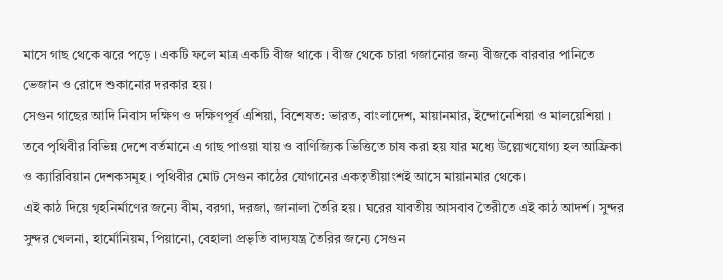মাসে গাছ থেকে ঝরে পড়ে । একটি ফলে মাত্র একটি বীজ থাকে । বীজ থেকে চারা গজানোর জন্য বীজকে বারবার পানিতে ভেজান ও রোদে শুকানোর দরকার হয় ।
সেগুন গাছের আদি নিবাস দক্ষিণ ও দক্ষিণপূর্ব এশিয়া, বিশেষত: ভারত, বাংলাদেশ, মায়ানমার, ইন্দোনেশিয়া ও মালয়েশিয়া । তবে পৃথিবীর বিভিন্ন দেশে বর্তমানে এ গাছ পাওয়া যায় ও বাণিজ্যিক ভিত্তিতে চাষ করা হয় যার মধ্যে উল্ল্যেখযোগ্য হল আফ্রিকা ও ক্যারিবিয়ান দেশকসমূহ । পৃথিবীর মোট সেগুন কাঠের যোগানের একতৃতীয়াংশই আসে মায়ানমার থেকে।
এই কাঠ দিয়ে গৃহনির্মাণের জন্যে বীম, বরগা, দরজা, জানালা তৈরি হয়। ঘরের যাবতীয় আসবাব তৈরীতে এই কাঠ আদর্শ। সুন্দর সুন্দর খেলনা, হার্মোনিয়ম, পিয়ানো, বেহালা প্রভৃতি বাদ্যযন্ত্র তৈরির জন্যে সেগুন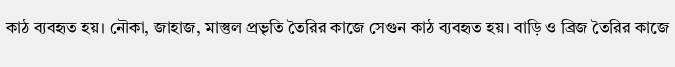কাঠ ব্যবহৃত হয়। নৌকা, জাহাজ, মাস্তুল প্রভৃতি তৈরির কাজে সেগুন কাঠ ব্যবহৃত হয়। বাড়ি ও ব্রিজ তৈরির কাজে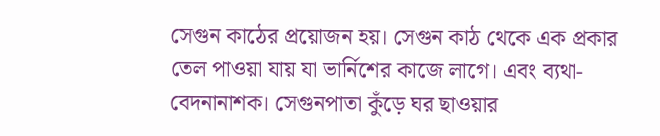সেগুন কাঠের প্রয়োজন হয়। সেগুন কাঠ থেকে এক প্রকার তেল পাওয়া যায় যা ভার্নিশের কাজে লাগে। এবং ব্যথা-বেদনানাশক। সেগুনপাতা কুঁড়ে ঘর ছাওয়ার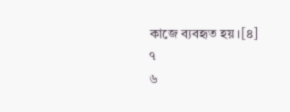কাজে ব্যবহৃত হয়।[৪]
৭
৬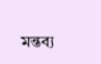মন্তব্য